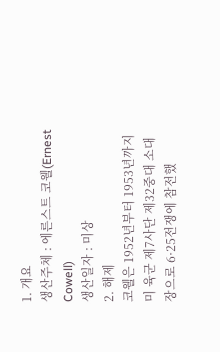1. 개요
생산주체 : 에른스트 코웰(Ernest Cowell)
생산일자 : 미상
2. 해제
코웰은 1952년부터 1953년까지 미 육군 제7사단 제32중대 소대장으로 6·25전쟁에 참전했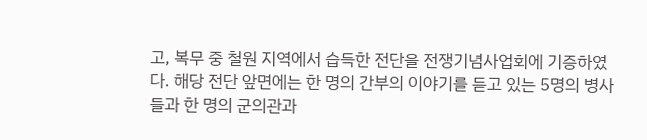고, 복무 중 철원 지역에서 습득한 전단을 전쟁기념사업회에 기증하였다. 해당 전단 앞면에는 한 명의 간부의 이야기를 듣고 있는 5명의 병사들과 한 명의 군의관과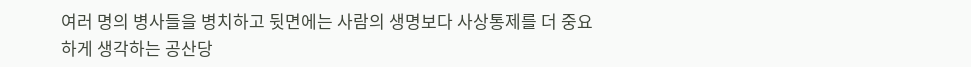여러 명의 병사들을 병치하고 뒷면에는 사람의 생명보다 사상통제를 더 중요하게 생각하는 공산당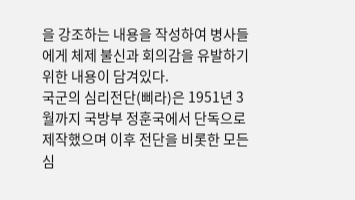을 강조하는 내용을 작성하여 병사들에게 체제 불신과 회의감을 유발하기 위한 내용이 담겨있다.
국군의 심리전단(삐라)은 1951년 3월까지 국방부 정훈국에서 단독으로 제작했으며 이후 전단을 비롯한 모든 심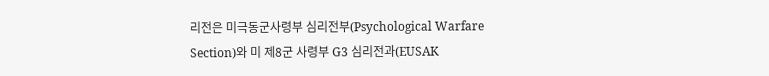리전은 미극동군사령부 심리전부(Psychological Warfare Section)와 미 제8군 사령부 G3 심리전과(EUSAK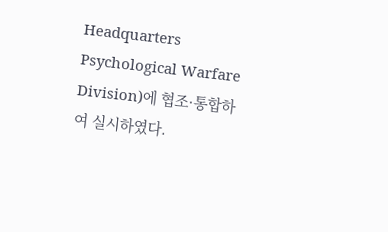Headquarters Psychological Warfare Division)에 협조·통합하여 실시하였다.